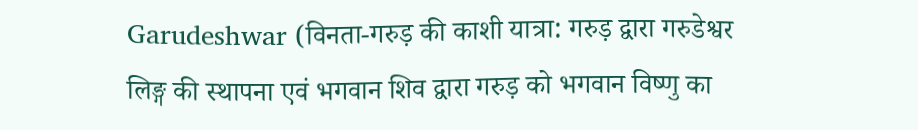Garudeshwar (विनता-गरुड़ की काशी यात्रा: गरुड़ द्वारा गरुडेश्वर लिङ्ग की स्थापना एवं भगवान शिव द्वारा गरुड़ को भगवान विष्णु का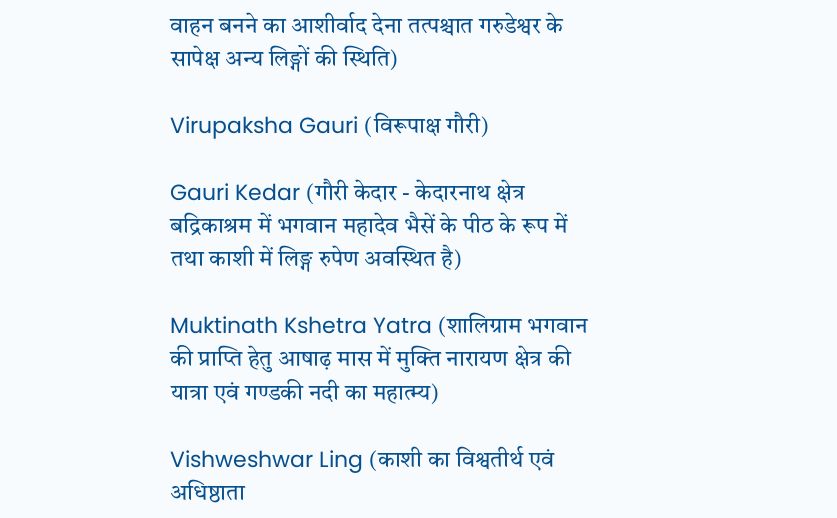वाहन बनने का आशीर्वाद देना तत्पश्चात गरुडेश्वर के सापेक्ष अन्य लिङ्गों की स्थिति)

Virupaksha Gauri (विरूपाक्ष गौरी)

Gauri Kedar (गौरी केदार - केदारनाथ क्षेत्र बद्रिकाश्रम में भगवान महादेव भैसें के पीठ के रूप में तथा काशी में लिङ्ग रुपेण अवस्थित है)

Muktinath Kshetra Yatra (शालिग्राम भगवान की प्राप्ति हेतु आषाढ़ मास में मुक्ति नारायण क्षेत्र की यात्रा एवं गण्डकी नदी का महात्म्य)

Vishweshwar Ling (काशी का विश्वतीर्थ एवं अधिष्ठाता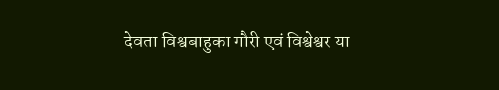देवता विश्वबाहुका गौरी एवं विश्वेश्वर या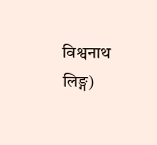विश्वनाथ लिङ्ग)